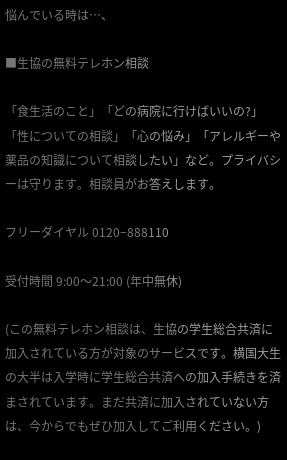悩んでいる時は…、

■生協の無料テレホン相談

「食生活のこと」「どの病院に行けばいいの?」「性についての相談」「心の悩み」「アレルギーや薬品の知識について相談したい」など。プライバシーは守ります。相談員がお答えします。

フリーダイヤル 0120−888110

受付時間 9:00〜21:00 (年中無休)

(この無料テレホン相談は、生協の学生総合共済に加入されている方が対象のサービスです。横国大生の大半は入学時に学生総合共済への加入手続きを済まされています。まだ共済に加入されていない方 は、今からでもぜひ加入してご利用ください。)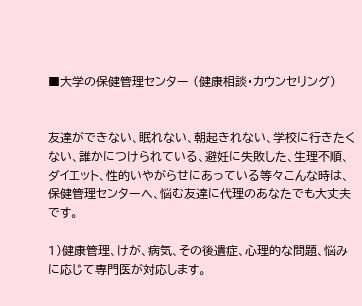■大学の保健管理センター (健康相談・カウンセリング)


友達ができない、眠れない、朝起きれない、学校に行きたくない、誰かにつけられている、避妊に失敗した、生理不順、ダイエット、性的いやがらせにあっている等々こんな時は、保健管理センターへ、悩む友達に代理のあなたでも大丈夫です。

1)健康管理、けが、病気、その後遺症、心理的な問題、悩みに応じて専門医が対応します。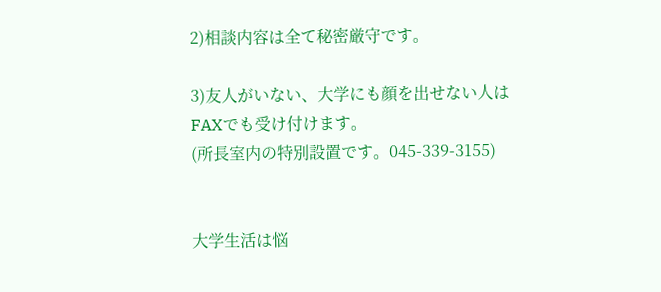2)相談内容は全て秘密厳守です。

3)友人がいない、大学にも顔を出せない人はFAXでも受け付けます。
(所長室内の特別設置です。045-339-3155)


大学生活は悩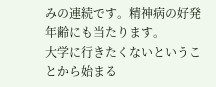みの連続です。精神病の好発年齢にも当たります。
大学に行きたくないということから始まる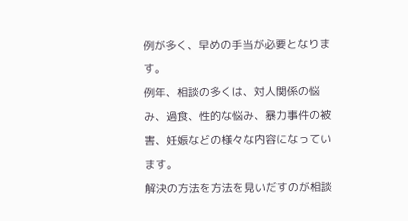例が多く、早めの手当が必要となります。
例年、相談の多くは、対人関係の悩み、過食、性的な悩み、暴力事件の被害、妊娠などの様々な内容になっています。
解決の方法を方法を見いだすのが相談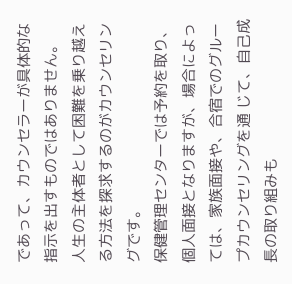であって、カウンセラーが具体的な指示を出すものではありません。
人生の主体者として困難を乗り越える方法を探求するのがカウンセリングです。
保健管理センターでは予約を取り、個人面接となりますが、場合によっては、家族面接や、合宿でのグループカウンセリングを通 じて、自己成長の取り組みも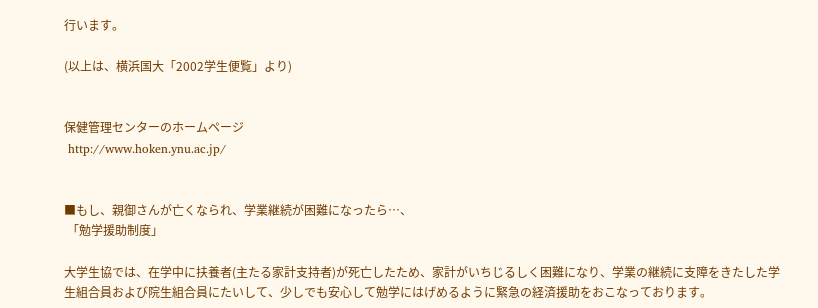行います。

(以上は、横浜国大「2002学生便覧」より)


保健管理センターのホームページ
 http://www.hoken.ynu.ac.jp/


■もし、親御さんが亡くなられ、学業継続が困難になったら…、
 「勉学援助制度」

大学生協では、在学中に扶養者(主たる家計支持者)が死亡したため、家計がいちじるしく困難になり、学業の継続に支障をきたした学生組合員および院生組合員にたいして、少しでも安心して勉学にはげめるように緊急の経済援助をおこなっております。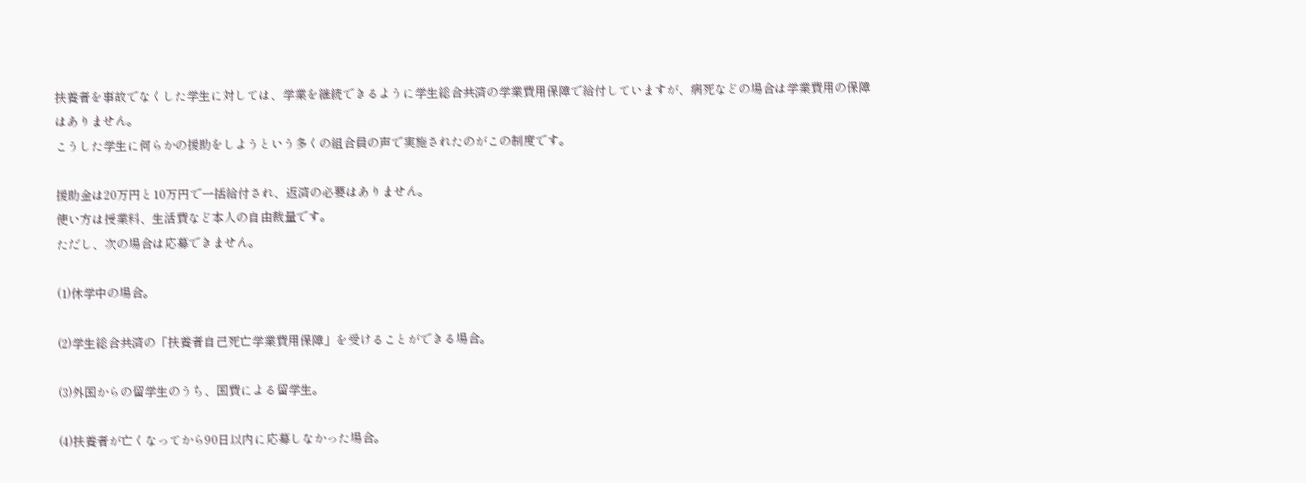扶養者を事故でなくした学生に対しては、学業を継続できるように学生総合共済の学業費用保障で給付していますが、病死などの場合は学業費用の保障はありません。
こうした学生に何らかの援助をしようという多くの組合員の声で実施されたのがこの制度です。

援助金は20万円と10万円で一括給付され、返済の必要はありません。
使い方は授業料、生活費など本人の自由裁量です。
ただし、次の場合は応募できません。

(1)休学中の場合。

(2)学生総合共済の「扶養者自己死亡学業費用保障」を受けることができる場合。

(3)外国からの留学生のうち、国費による留学生。

(4)扶養者が亡くなってから90日以内に応募しなかった場合。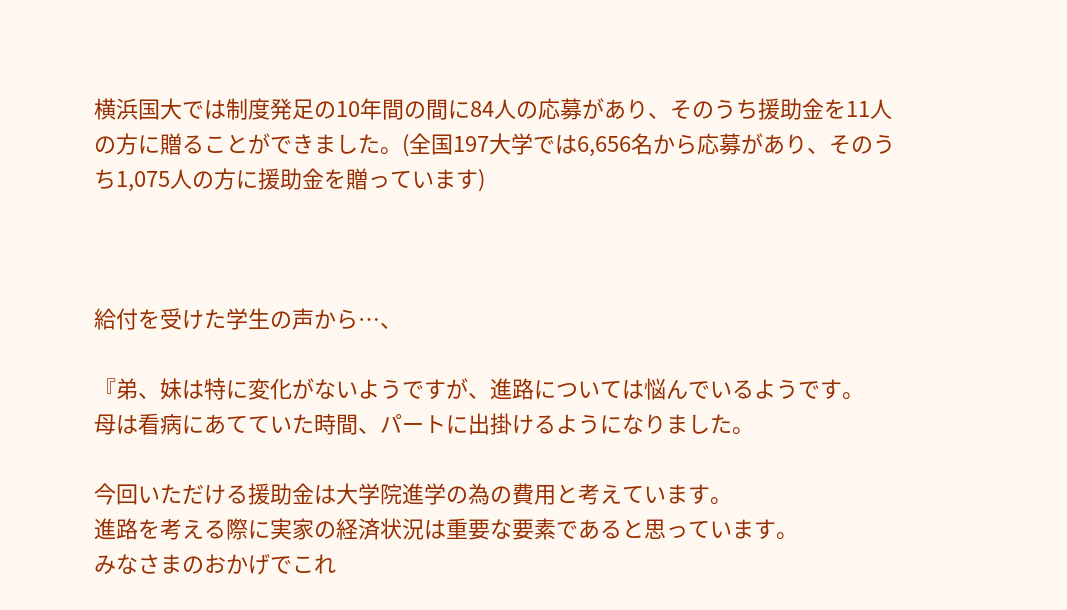横浜国大では制度発足の10年間の間に84人の応募があり、そのうち援助金を11人の方に贈ることができました。(全国197大学では6,656名から応募があり、そのうち1,075人の方に援助金を贈っています)



給付を受けた学生の声から…、

『弟、妹は特に変化がないようですが、進路については悩んでいるようです。
母は看病にあてていた時間、パートに出掛けるようになりました。

今回いただける援助金は大学院進学の為の費用と考えています。
進路を考える際に実家の経済状況は重要な要素であると思っています。
みなさまのおかげでこれ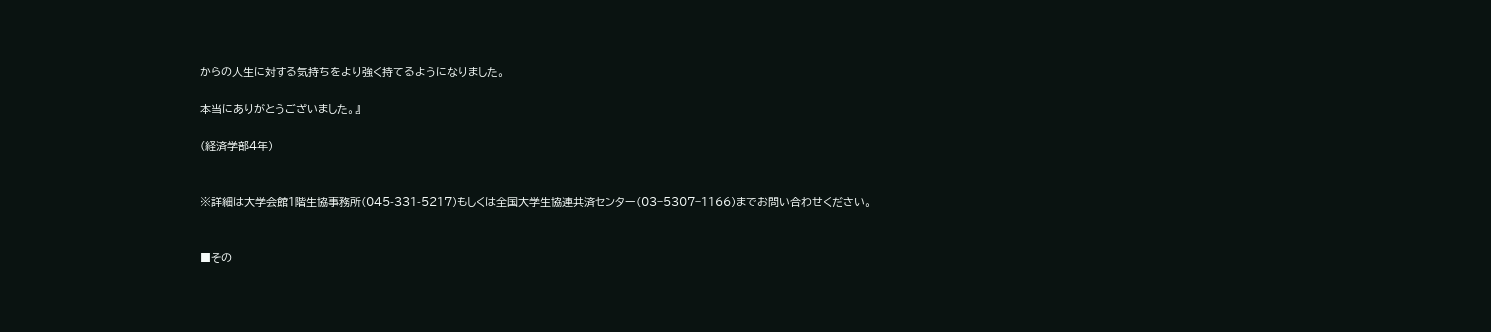からの人生に対する気持ちをより強く持てるようになりました。

本当にありがとうございました。』

(経済学部4年)


※詳細は大学会館1階生協事務所(045-331-5217)もしくは全国大学生協連共済センター(03−5307−1166)までお問い合わせください。


■その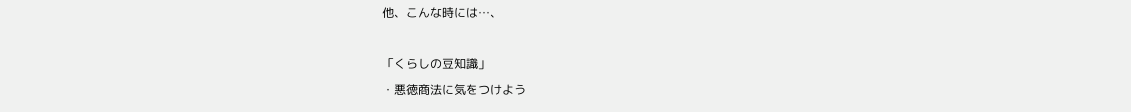他、こんな時には…、

「くらしの豆知識」
・悪徳商法に気をつけよう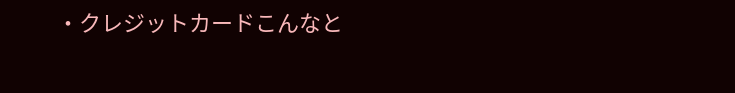・クレジットカードこんなと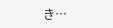き…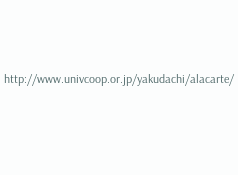http://www.univcoop.or.jp/yakudachi/alacarte/